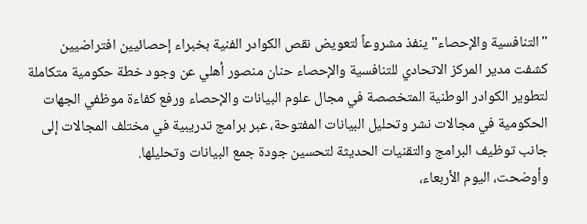"التنافسية والإحصاء" ينفذ مشروعاً لتعويض نقص الكوادر الفنية بخبراء إحصائيين افتراضيين
كشفت مدير المركز الاتحادي للتنافسية والإحصاء حنان منصور أهلي عن وجود خطة حكومية متكاملة لتطوير الكوادر الوطنية المتخصصة في مجال علوم البيانات والإحصاء ورفع كفاءة موظفي الجهات الحكومية في مجالات نشر وتحليل البيانات المفتوحة، عبر برامج تدريبية في مختلف المجالات إلى جانب توظيف البرامج والتقنيات الحديثة لتحسين جودة جمع البيانات وتحليلها.
وأوضحت، اليوم الأربعاء،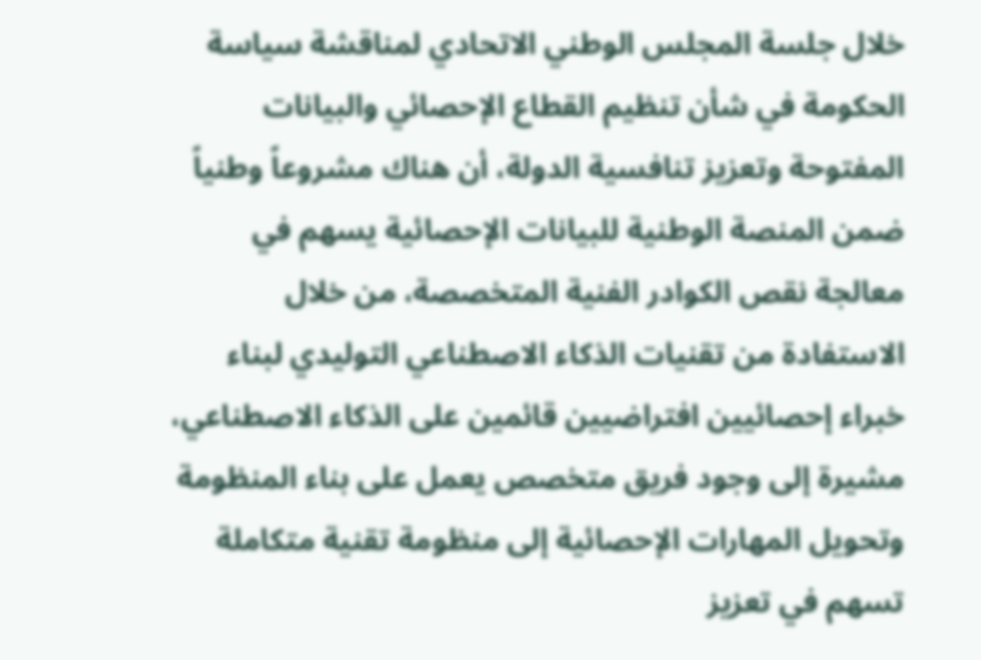خلال جلسة المجلس الوطني الاتحادي لمناقشة سياسة الحكومة في شأن تنظيم القطاع الإحصائي والبيانات المفتوحة وتعزيز تنافسية الدولة، أن هناك مشروعاً وطنياً ضمن المنصة الوطنية للبيانات الإحصائية يسهم في معالجة نقص الكوادر الفنية المتخصصة، من خلال الاستفادة من تقنيات الذكاء الاصطناعي التوليدي لبناء خبراء إحصائيين افتراضيين قائمين على الذكاء الاصطناعي، مشيرة إلى وجود فريق متخصص يعمل على بناء المنظومة وتحويل المهارات الإحصائية إلى منظومة تقنية متكاملة تسهم في تعزيز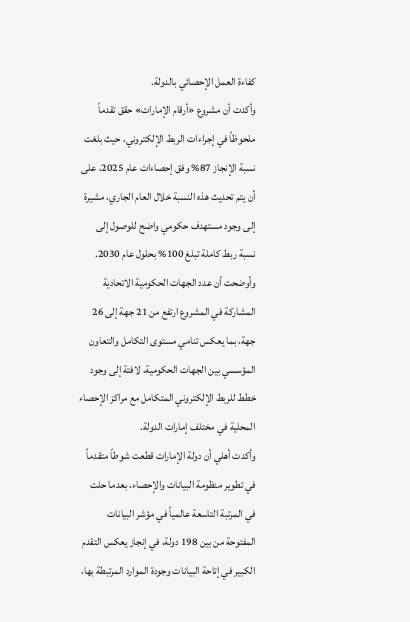كفاءة العمل الإحصائي بالدولة.
وأكدت أن مشروع «أرقام الإمارات» حقق تقدماً ملحوظاً في إجراءات الربط الإلكتروني، حيث بلغت نسبة الإنجاز 87% وفق إحصاءات عام 2025، على أن يتم تحديث هذه النسبة خلال العام الجاري، مشيرة إلى وجود مستهدف حكومي واضح للوصول إلى نسبة ربط كاملة تبلغ 100% بحلول عام 2030.
وأوضحت أن عدد الجهات الحكومية الاتحادية المشاركة في المشروع ارتفع من 21 جهة إلى 26 جهة، بما يعكس تنامي مستوى التكامل والتعاون المؤسسي بين الجهات الحكومية، لافتة إلى وجود خطط للربط الإلكتروني المتكامل مع مراكز الإحصاء المحلية في مختلف إمارات الدولة.
وأكدت أهلي أن دولة الإمارات قطعت شوطاً متقدماً في تطوير منظومة البيانات والإحصاء، بعدما حلت في المرتبة التاسعة عالمياً في مؤشر البيانات المفتوحة من بين 198 دولة، في إنجاز يعكس التقدم الكبير في إتاحة البيانات وجودة الموارد المرتبطة بها،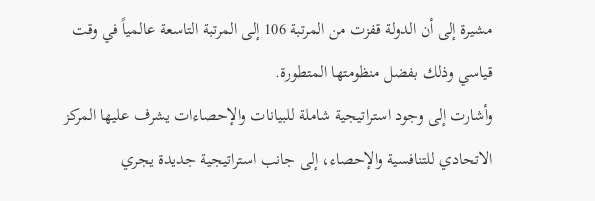مشيرة إلى أن الدولة قفزت من المرتبة 106 إلى المرتبة التاسعة عالمياً في وقت قياسي وذلك بفضل منظومتها المتطورة.
وأشارت إلى وجود استراتيجية شاملة للبيانات والإحصاءات يشرف عليها المركز الاتحادي للتنافسية والإحصاء، إلى جانب استراتيجية جديدة يجري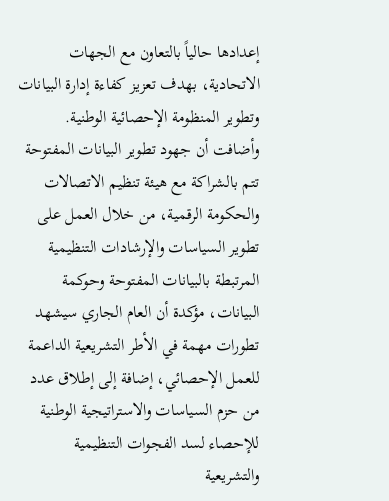إعدادها حالياً بالتعاون مع الجهات الاتحادية، بهدف تعزيز كفاءة إدارة البيانات وتطوير المنظومة الإحصائية الوطنية.
وأضافت أن جهود تطوير البيانات المفتوحة تتم بالشراكة مع هيئة تنظيم الاتصالات والحكومة الرقمية، من خلال العمل على تطوير السياسات والإرشادات التنظيمية المرتبطة بالبيانات المفتوحة وحوكمة البيانات، مؤكدة أن العام الجاري سيشهد تطورات مهمة في الأطر التشريعية الداعمة للعمل الإحصائي، إضافة إلى إطلاق عدد من حزم السياسات والاستراتيجية الوطنية للإحصاء لسد الفجوات التنظيمية والتشريعية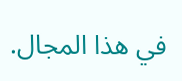في هذا المجال.